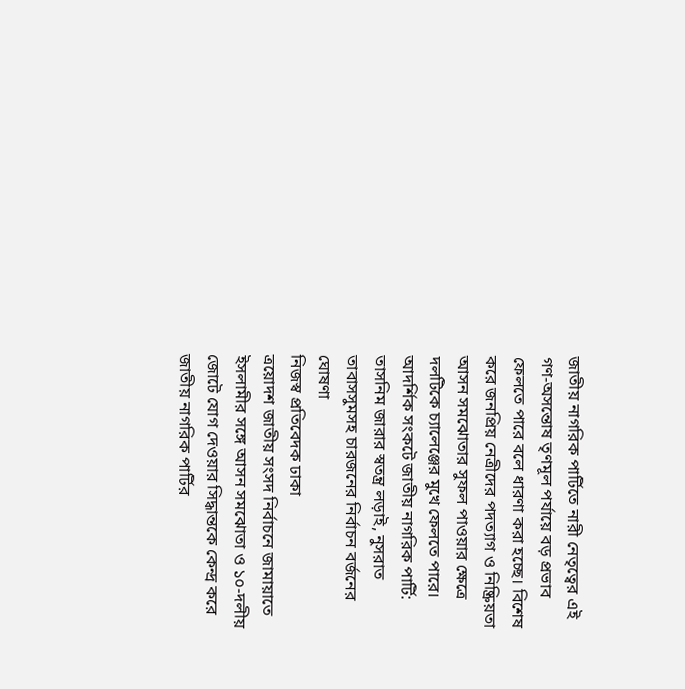জাতীয় নাগরিক পার্টিতে নারী নেতৃত্বের এই গণ-অসন্তোষ তৃণমূল পর্যায়ে বড় প্রভাব ফেলতে পারে বলে ধারণা করা হচ্ছে। বিশেষ করে জনপ্রিয় নেত্রীদের পদত্যাগ ও নিষ্ক্রিয়তা আসন সমঝোতার সুফল পাওয়ার ক্ষেত্রে দলটিকে চ্যালেঞ্জের মুখে ফেলতে পারে।
আদর্শিক সংকটে জাতীয় নাগরিক পার্টি: তাসনিম জারার স্বতন্ত্র লড়াই, নুসরাত তাবাসসুমসহ চারজনের নির্বাচন বর্জনের ঘোষণা
নিজস্ব প্রতিবেদক ঢাকা
ত্রয়োদশ জাতীয় সংসদ নির্বাচনে জামায়াতে ইসলামীর সঙ্গে আসন সমঝোতা ও ১০-দলীয় জোটে যোগ দেওয়ার সিদ্ধান্তকে কেন্দ্র করে জাতীয় নাগরিক পার্টির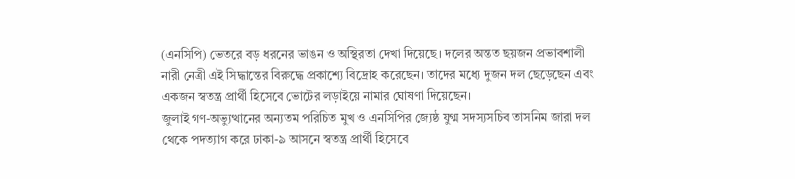(এনসিপি) ভেতরে বড় ধরনের ভাঙন ও অস্থিরতা দেখা দিয়েছে। দলের অন্তত ছয়জন প্রভাবশালী নারী নেত্রী এই সিদ্ধান্তের বিরুদ্ধে প্রকাশ্যে বিদ্রোহ করেছেন। তাদের মধ্যে দুজন দল ছেড়েছেন এবং একজন স্বতন্ত্র প্রার্থী হিসেবে ভোটের লড়াইয়ে নামার ঘোষণা দিয়েছেন।
জুলাই গণ-অভ্যুত্থানের অন্যতম পরিচিত মুখ ও এনসিপির জ্যেষ্ঠ যুগ্ম সদস্যসচিব তাসনিম জারা দল থেকে পদত্যাগ করে ঢাকা-৯ আসনে স্বতন্ত্র প্রার্থী হিসেবে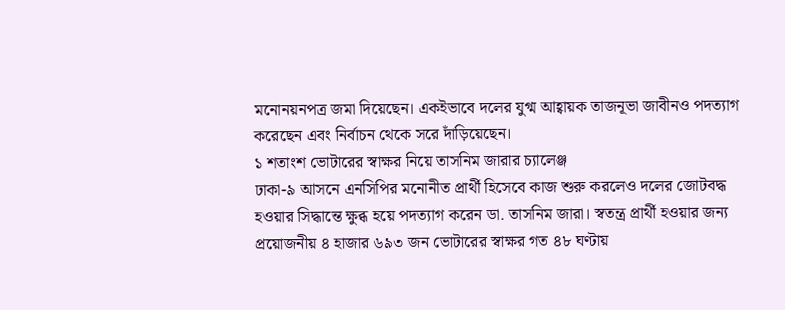মনোনয়নপত্র জমা দিয়েছেন। একইভাবে দলের যুগ্ম আহ্বায়ক তাজনূভা জাবীনও পদত্যাগ করেছেন এবং নির্বাচন থেকে সরে দাঁড়িয়েছেন।
১ শতাংশ ভোটারের স্বাক্ষর নিয়ে তাসনিম জারার চ্যালেঞ্জ
ঢাকা-৯ আসনে এনসিপির মনোনীত প্রার্থী হিসেবে কাজ শুরু করলেও দলের জোটবদ্ধ হওয়ার সিদ্ধান্তে ক্ষুব্ধ হয়ে পদত্যাগ করেন ডা. তাসনিম জারা। স্বতন্ত্র প্রার্থী হওয়ার জন্য প্রয়োজনীয় ৪ হাজার ৬৯৩ জন ভোটারের স্বাক্ষর গত ৪৮ ঘণ্টায়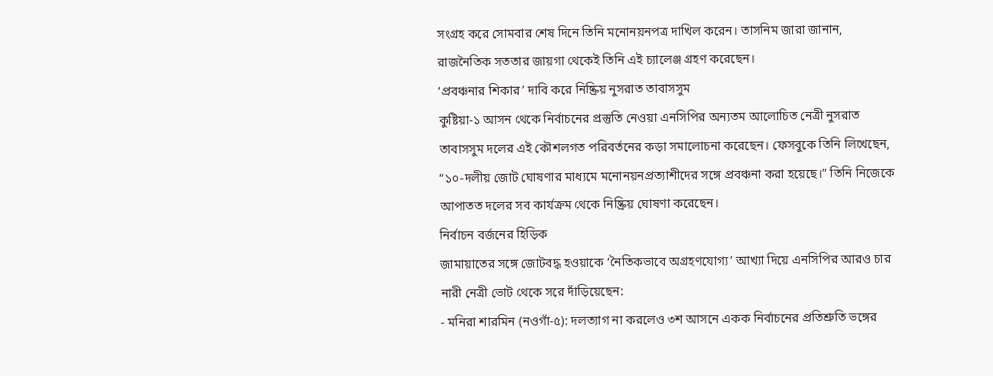সংগ্রহ করে সোমবার শেষ দিনে তিনি মনোনয়নপত্র দাখিল করেন। তাসনিম জারা জানান, রাজনৈতিক সততার জায়গা থেকেই তিনি এই চ্যালেঞ্জ গ্রহণ করেছেন।
‘প্রবঞ্চনার শিকার’ দাবি করে নিষ্ক্রিয় নুসরাত তাবাসসুম
কুষ্টিয়া-১ আসন থেকে নির্বাচনের প্রস্তুতি নেওয়া এনসিপির অন্যতম আলোচিত নেত্রী নুসরাত তাবাসসুম দলের এই কৌশলগত পরিবর্তনের কড়া সমালোচনা করেছেন। ফেসবুকে তিনি লিখেছেন, “১০-দলীয় জোট ঘোষণার মাধ্যমে মনোনয়নপ্রত্যাশীদের সঙ্গে প্রবঞ্চনা করা হয়েছে।” তিনি নিজেকে আপাতত দলের সব কার্যক্রম থেকে নিষ্ক্রিয় ঘোষণা করেছেন।
নির্বাচন বর্জনের হিড়িক
জামায়াতের সঙ্গে জোটবদ্ধ হওয়াকে ‘নৈতিকভাবে অগ্রহণযোগ্য’ আখ্যা দিয়ে এনসিপির আরও চার নারী নেত্রী ভোট থেকে সরে দাঁড়িয়েছেন:
- মনিরা শারমিন (নওগাঁ-৫): দলত্যাগ না করলেও ৩শ আসনে একক নির্বাচনের প্রতিশ্রুতি ভঙ্গের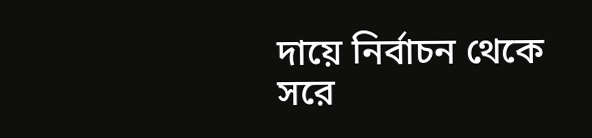দায়ে নির্বাচন থেকে সরে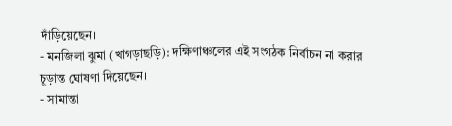দাঁড়িয়েছেন।
- মনজিলা ঝুমা (খাগড়াছড়ি): দক্ষিণাঞ্চলের এই সংগঠক নির্বাচন না করার চূড়ান্ত ঘোষণা দিয়েছেন।
- সামান্তা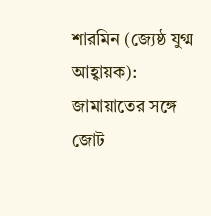শারমিন (জ্যেষ্ঠ যুগ্ম আহ্বায়ক): জামায়াতের সঙ্গে জোট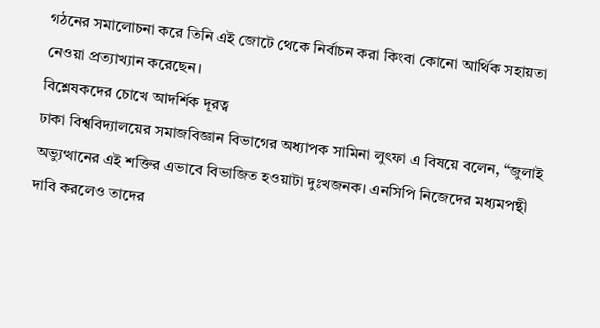গঠনের সমালোচনা করে তিনি এই জোটে থেকে নির্বাচন করা কিংবা কোনো আর্থিক সহায়তা নেওয়া প্রত্যাখ্যান করেছেন।
বিশ্লেষকদের চোখে আদর্শিক দূরত্ব
ঢাকা বিশ্ববিদ্যালয়ের সমাজবিজ্ঞান বিভাগের অধ্যাপক সামিনা লুৎফা এ বিষয়ে বলেন, “জুলাই অভ্যুত্থানের এই শক্তির এভাবে বিভাজিত হওয়াটা দুঃখজনক। এনসিপি নিজেদের মধ্যমপন্থী দাবি করলেও তাদের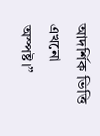আদর্শিক ভিত্তি এখনো অস্পষ্ট।”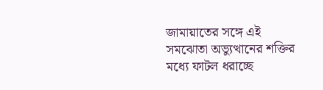জামায়াতের সঙ্গে এই সমঝোতা অভ্যুত্থানের শক্তির মধ্যে ফাটল ধরাচ্ছে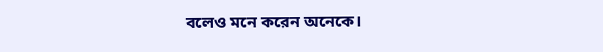বলেও মনে করেন অনেকে।